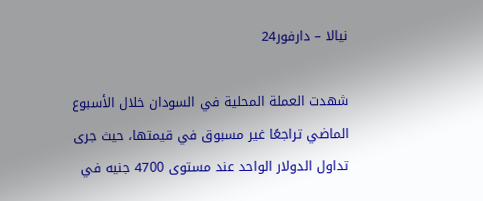نيالا – دارفور24

شهدت العملة المحلية في السودان خلال الأسبوع الماضي تراجعًا غير مسبوق في قيمتها، حيث جرى تداول الدولار الواحد عند مستوى 4700 جنيه في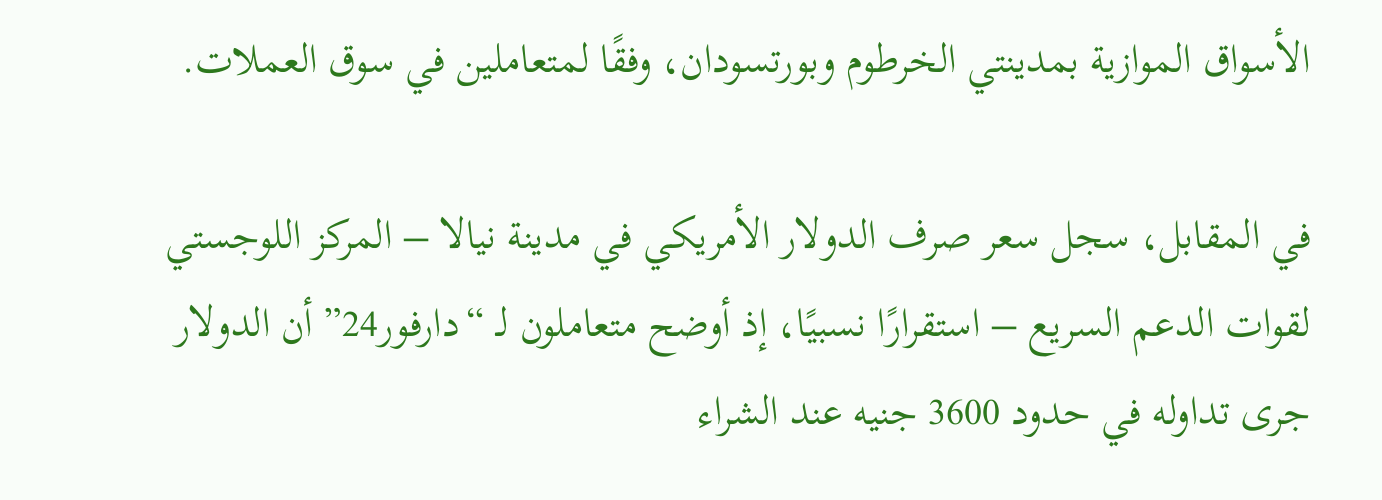الأسواق الموازية بمدينتي الخرطوم وبورتسودان، وفقًا لمتعاملين في سوق العملات.

في المقابل، سجل سعر صرف الدولار الأمريكي في مدينة نيالا – المركز اللوجستي لقوات الدعم السريع – استقرارًا نسبيًا، إذ أوضح متعاملون لـ “دارفور24” أن الدولار جرى تداوله في حدود 3600 جنيه عند الشراء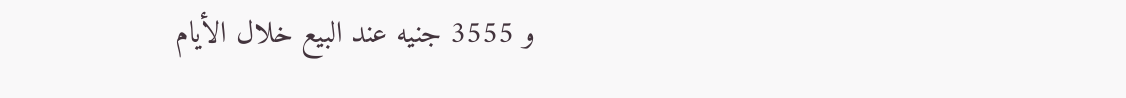و 3555 جنيه عند البيع خلال الأيام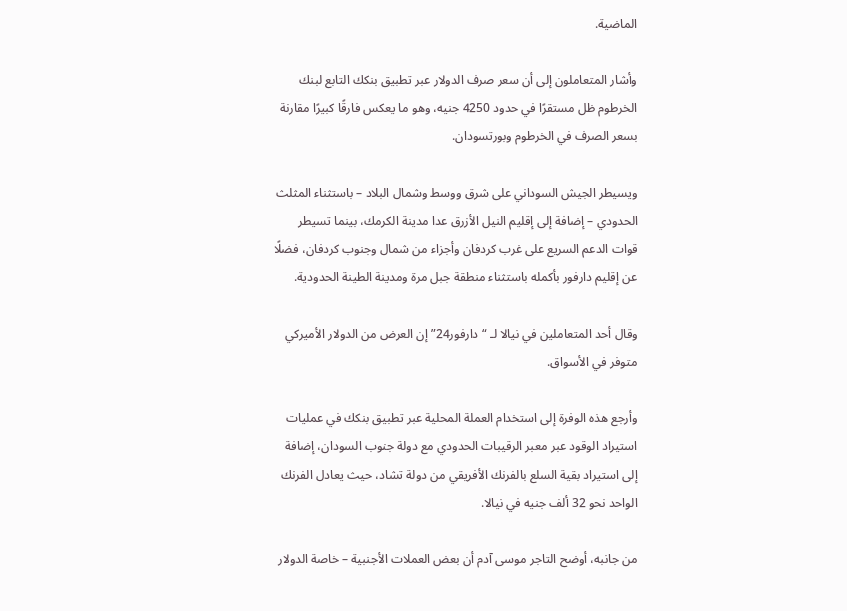الماضية.

وأشار المتعاملون إلى أن سعر صرف الدولار عبر تطبيق بنكك التابع لبنك الخرطوم ظل مستقرًا في حدود 4250 جنيه، وهو ما يعكس فارقًا كبيرًا مقارنة بسعر الصرف في الخرطوم وبورتسودان.

ويسيطر الجيش السوداني على شرق ووسط وشمال البلاد – باستثناء المثلث الحدودي – إضافة إلى إقليم النيل الأزرق عدا مدينة الكرمك، بينما تسيطر قوات الدعم السريع على غرب كردفان وأجزاء من شمال وجنوب كردفان، فضلًا عن إقليم دارفور بأكمله باستثناء منطقة جبل مرة ومدينة الطينة الحدودية.

وقال أحد المتعاملين في نيالا لـ “دارفور24” إن العرض من الدولار الأميركي متوفر في الأسواق.

وأرجع هذه الوفرة إلى استخدام العملة المحلية عبر تطبيق بنكك في عمليات استيراد الوقود عبر معبر الرقيبات الحدودي مع دولة جنوب السودان، إضافة إلى استيراد بقية السلع بالفرنك الأفريقي من دولة تشاد، حيث يعادل الفرنك الواحد نحو 32 ألف جنيه في نيالا.

من جانبه، أوضح التاجر موسى آدم أن بعض العملات الأجنبية – خاصة الدولار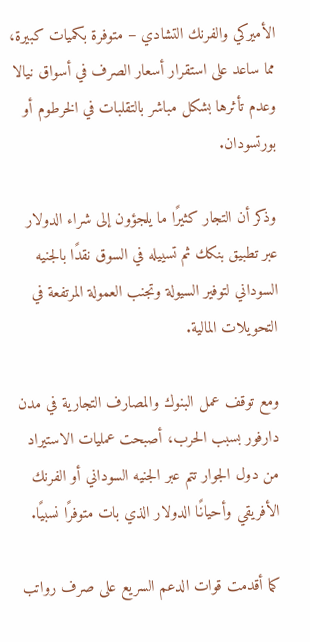الأميركي والفرنك التشادي – متوفرة بكميات كبيرة، مما ساعد على استقرار أسعار الصرف في أسواق نيالا وعدم تأثرها بشكل مباشر بالتقلبات في الخرطوم أو بورتسودان.

وذكر أن التجار كثيرًا ما يلجؤون إلى شراء الدولار عبر تطبيق بنكك ثم تسييله في السوق نقدًا بالجنيه السوداني لتوفير السيولة وتجنب العمولة المرتفعة في التحويلات المالية.

ومع توقف عمل البنوك والمصارف التجارية في مدن دارفور بسبب الحرب، أصبحت عمليات الاستيراد من دول الجوار تتم عبر الجنيه السوداني أو الفرنك الأفريقي وأحيانًا الدولار الذي بات متوفرًا نسبيًا.

كما أقدمت قوات الدعم السريع على صرف رواتب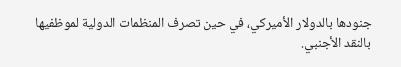جنودها بالدولار الأميركي، في حين تصرف المنظمات الدولية لموظفيها بالنقد الأجنبي.